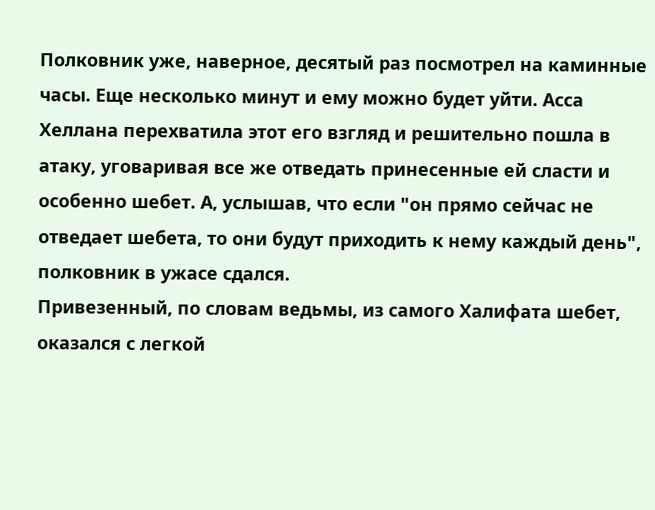Полковник уже, наверное, десятый раз посмотрел на каминные часы. Еще несколько минут и ему можно будет уйти. Асса Хеллана перехватила этот его взгляд и решительно пошла в атаку, уговаривая все же отведать принесенные ей сласти и особенно шебет. А, услышав, что если "он прямо сейчас не отведает шебета, то они будут приходить к нему каждый день", полковник в ужасе сдался.
Привезенный, по словам ведьмы, из самого Халифата шебет, оказался с легкой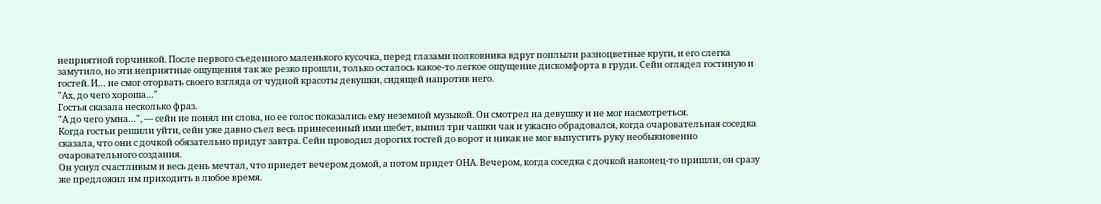неприятной горчинкой. После первого съеденного маленького кусочка, перед глазами полковника вдруг поплыли разноцветные круги, и его слегка замутило, но эти неприятные ощущения так же резко прошли, только осталось какое-то легкое ощущение дискомфорта в груди. Сейн оглядел гостиную и гостей. И… не смог оторвать своего взгляда от чудной красоты девушки, сидящей напротив него.
"Ах, до чего хороша…"
Гостья сказала несколько фраз.
"А до чего умна…", — сейн не понял ни слова, но ее голос показались ему неземной музыкой. Он смотрел на девушку и не мог насмотреться.
Когда гостьи решили уйти, сейн уже давно съел весь принесенный ими шебет, выпил три чашки чая и ужасно обрадовался, когда очаровательная соседка сказала, что они с дочкой обязательно придут завтра. Сейн проводил дорогих гостей до ворот и никак не мог выпустить руку необыкновенно очаровательного создания.
Он уснул счастливым и весь день мечтал, что приедет вечером домой, а потом придет ОНА. Вечером, когда соседка с дочкой наконец-то пришли, он сразу же предложил им приходить в любое время.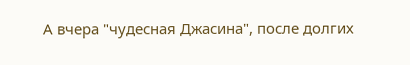А вчера "чудесная Джасина", после долгих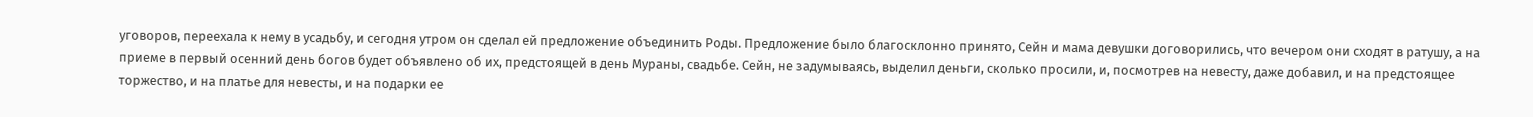уговоров, переехала к нему в усадьбу, и сегодня утром он сделал ей предложение объединить Роды. Предложение было благосклонно принято, Сейн и мама девушки договорились, что вечером они сходят в ратушу, а на приеме в первый осенний день богов будет объявлено об их, предстоящей в день Мураны, свадьбе. Сейн, не задумываясь, выделил деньги, сколько просили, и, посмотрев на невесту, даже добавил, и на предстоящее торжество, и на платье для невесты, и на подарки ее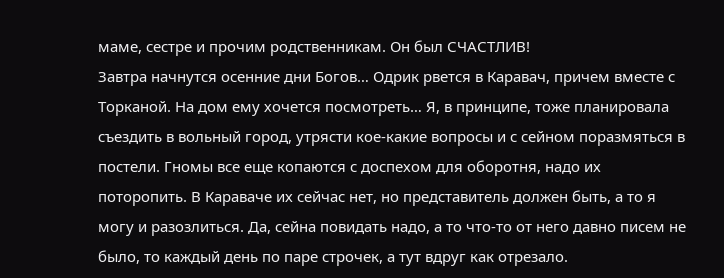маме, сестре и прочим родственникам. Он был СЧАСТЛИВ!
Завтра начнутся осенние дни Богов… Одрик рвется в Каравач, причем вместе с Торканой. На дом ему хочется посмотреть… Я, в принципе, тоже планировала съездить в вольный город, утрясти кое-какие вопросы и с сейном поразмяться в постели. Гномы все еще копаются с доспехом для оборотня, надо их поторопить. В Караваче их сейчас нет, но представитель должен быть, а то я могу и разозлиться. Да, сейна повидать надо, а то что-то от него давно писем не было, то каждый день по паре строчек, а тут вдруг как отрезало.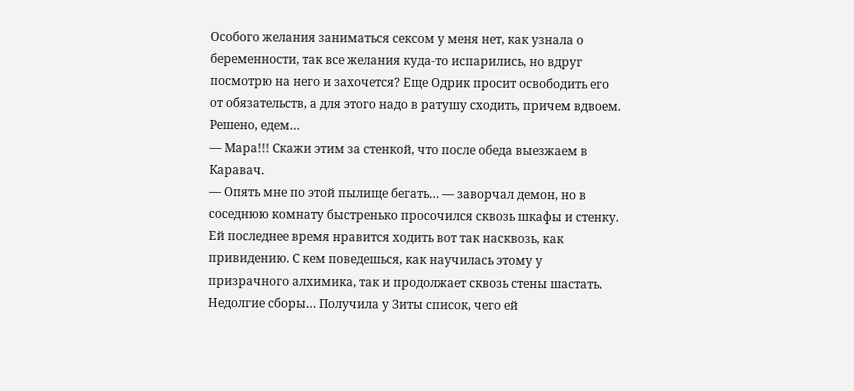Особого желания заниматься сексом у меня нет, как узнала о беременности, так все желания куда-то испарились, но вдруг посмотрю на него и захочется? Еще Одрик просит освободить его от обязательств, а для этого надо в ратушу сходить, причем вдвоем.
Решено, едем…
— Мара!!! Скажи этим за стенкой, что после обеда выезжаем в Каравач.
— Опять мне по этой пылище бегать… — заворчал демон, но в соседнюю комнату быстренько просочился сквозь шкафы и стенку. Ей последнее время нравится ходить вот так насквозь, как привидению. С кем поведешься, как научилась этому у призрачного алхимика, так и продолжает сквозь стены шастать.
Недолгие сборы… Получила у Зиты список, чего ей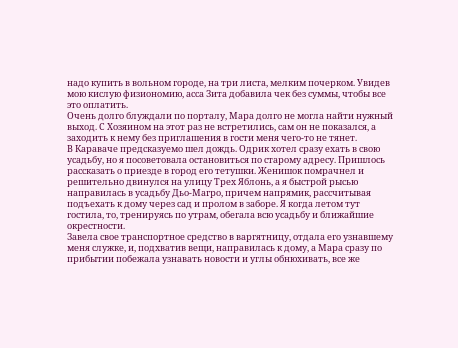надо купить в вольном городе, на три листа, мелким почерком. Увидев мою кислую физиономию, асса Зита добавила чек без суммы, чтобы все это оплатить.
Очень долго блуждали по порталу, Мара долго не могла найти нужный выход. С Хозяином на этот раз не встретились, сам он не показался, а заходить к нему без приглашения в гости меня чего-то не тянет.
В Караваче предсказуемо шел дождь. Одрик хотел сразу ехать в свою усадьбу, но я посоветовала остановиться по старому адресу. Пришлось рассказать о приезде в город его тетушки. Женишок помрачнел и решительно двинулся на улицу Трех Яблонь, а я быстрой рысью направилась в усадьбу Дьо-Магро, причем напрямик, рассчитывая подъехать к дому через сад и пролом в заборе. Я когда летом тут гостила, то, тренируясь по утрам, обегала всю усадьбу и ближайшие окрестности.
Завела свое транспортное средство в варгятницу, отдала его узнавшему меня служке, и, подхватив вещи, направилась к дому, а Мара сразу по прибытии побежала узнавать новости и углы обнюхивать, все же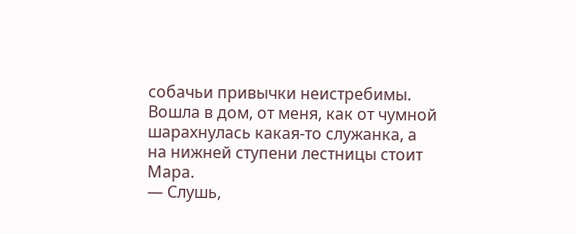собачьи привычки неистребимы.
Вошла в дом, от меня, как от чумной шарахнулась какая-то служанка, а на нижней ступени лестницы стоит Мара.
— Слушь,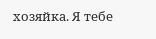хозяйка. Я тебе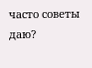часто советы даю?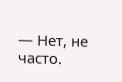— Нет, не часто.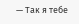— Так я тебе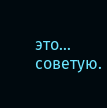это… советую.